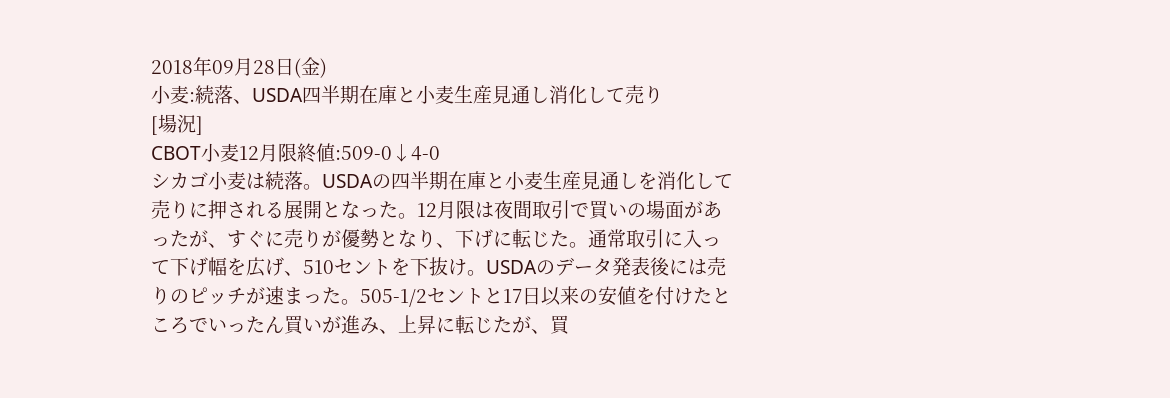2018年09月28日(金)
小麦:続落、USDA四半期在庫と小麦生産見通し消化して売り
[場況]
CBOT小麦12月限終値:509-0↓4-0
シカゴ小麦は続落。USDAの四半期在庫と小麦生産見通しを消化して売りに押される展開となった。12月限は夜間取引で買いの場面があったが、すぐに売りが優勢となり、下げに転じた。通常取引に入って下げ幅を広げ、510セントを下抜け。USDAのデータ発表後には売りのピッチが速まった。505-1/2セントと17日以来の安値を付けたところでいったん買いが進み、上昇に転じたが、買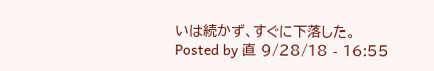いは続かず、すぐに下落した。
Posted by 直 9/28/18 - 16:55